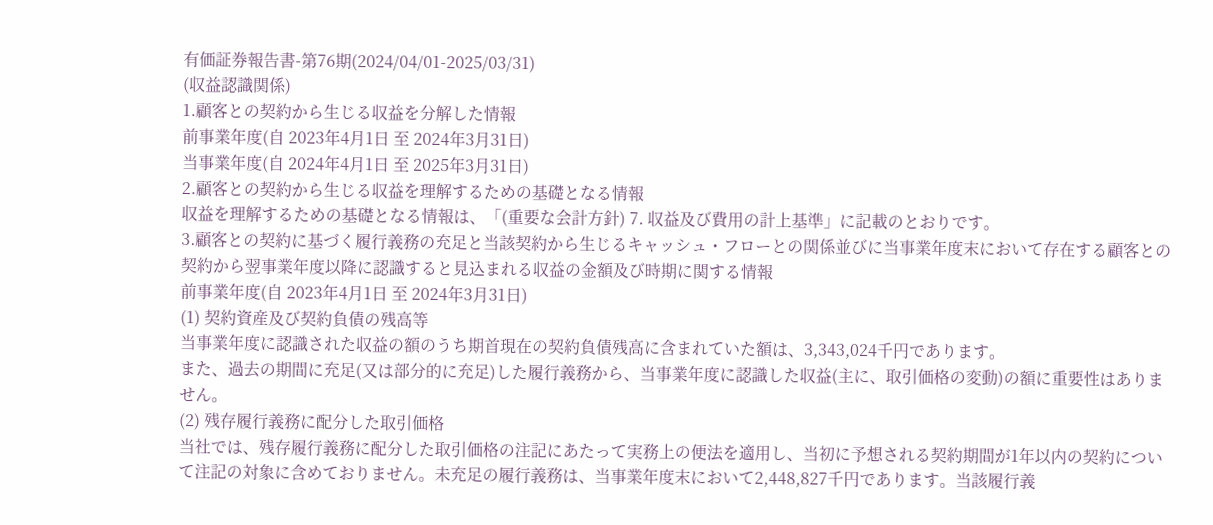有価証券報告書-第76期(2024/04/01-2025/03/31)
(収益認識関係)
1.顧客との契約から生じる収益を分解した情報
前事業年度(自 2023年4月1日 至 2024年3月31日)
当事業年度(自 2024年4月1日 至 2025年3月31日)
2.顧客との契約から生じる収益を理解するための基礎となる情報
収益を理解するための基礎となる情報は、「(重要な会計方針) 7. 収益及び費用の計上基準」に記載のとおりです。
3.顧客との契約に基づく履行義務の充足と当該契約から生じるキャッシュ・フローとの関係並びに当事業年度末において存在する顧客との契約から翌事業年度以降に認識すると見込まれる収益の金額及び時期に関する情報
前事業年度(自 2023年4月1日 至 2024年3月31日)
(1) 契約資産及び契約負債の残高等
当事業年度に認識された収益の額のうち期首現在の契約負債残高に含まれていた額は、3,343,024千円であります。
また、過去の期間に充足(又は部分的に充足)した履行義務から、当事業年度に認識した収益(主に、取引価格の変動)の額に重要性はありません。
(2) 残存履行義務に配分した取引価格
当社では、残存履行義務に配分した取引価格の注記にあたって実務上の便法を適用し、当初に予想される契約期間が1年以内の契約について注記の対象に含めておりません。未充足の履行義務は、当事業年度末において2,448,827千円であります。当該履行義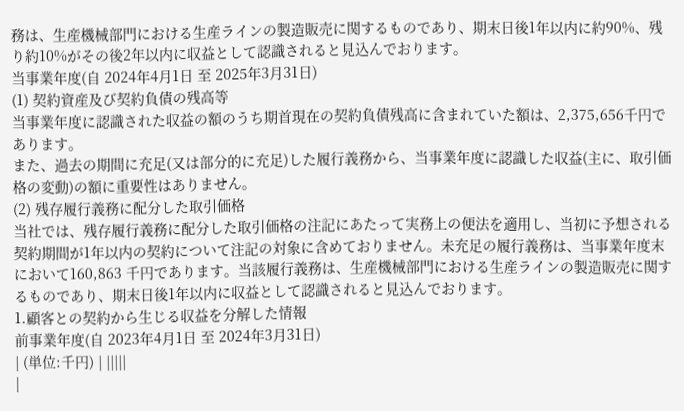務は、生産機械部門における生産ラインの製造販売に関するものであり、期末日後1年以内に約90%、残り約10%がその後2年以内に収益として認識されると見込んでおります。
当事業年度(自 2024年4月1日 至 2025年3月31日)
(1) 契約資産及び契約負債の残高等
当事業年度に認識された収益の額のうち期首現在の契約負債残高に含まれていた額は、2,375,656千円であります。
また、過去の期間に充足(又は部分的に充足)した履行義務から、当事業年度に認識した収益(主に、取引価格の変動)の額に重要性はありません。
(2) 残存履行義務に配分した取引価格
当社では、残存履行義務に配分した取引価格の注記にあたって実務上の便法を適用し、当初に予想される契約期間が1年以内の契約について注記の対象に含めておりません。未充足の履行義務は、当事業年度末において160,863 千円であります。当該履行義務は、生産機械部門における生産ラインの製造販売に関するものであり、期末日後1年以内に収益として認識されると見込んでおります。
1.顧客との契約から生じる収益を分解した情報
前事業年度(自 2023年4月1日 至 2024年3月31日)
| (単位:千円) | |||||
|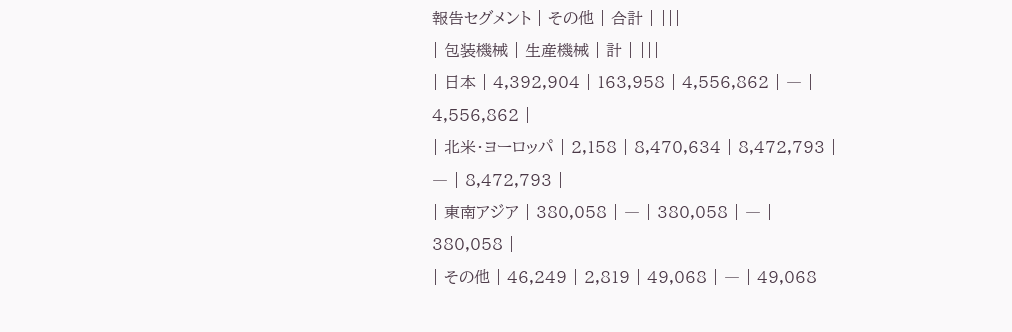報告セグメント | その他 | 合計 | |||
| 包装機械 | 生産機械 | 計 | |||
| 日本 | 4,392,904 | 163,958 | 4,556,862 | ― | 4,556,862 |
| 北米・ヨーロッパ | 2,158 | 8,470,634 | 8,472,793 | ― | 8,472,793 |
| 東南アジア | 380,058 | ― | 380,058 | ― | 380,058 |
| その他 | 46,249 | 2,819 | 49,068 | ― | 49,068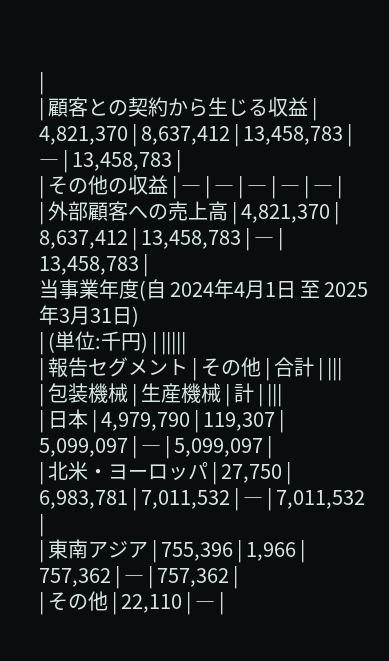|
| 顧客との契約から生じる収益 | 4,821,370 | 8,637,412 | 13,458,783 | ― | 13,458,783 |
| その他の収益 | ― | ― | ― | ― | ― |
| 外部顧客への売上高 | 4,821,370 | 8,637,412 | 13,458,783 | ― | 13,458,783 |
当事業年度(自 2024年4月1日 至 2025年3月31日)
| (単位:千円) | |||||
| 報告セグメント | その他 | 合計 | |||
| 包装機械 | 生産機械 | 計 | |||
| 日本 | 4,979,790 | 119,307 | 5,099,097 | ― | 5,099,097 |
| 北米・ヨーロッパ | 27,750 | 6,983,781 | 7,011,532 | ― | 7,011,532 |
| 東南アジア | 755,396 | 1,966 | 757,362 | ― | 757,362 |
| その他 | 22,110 | ― |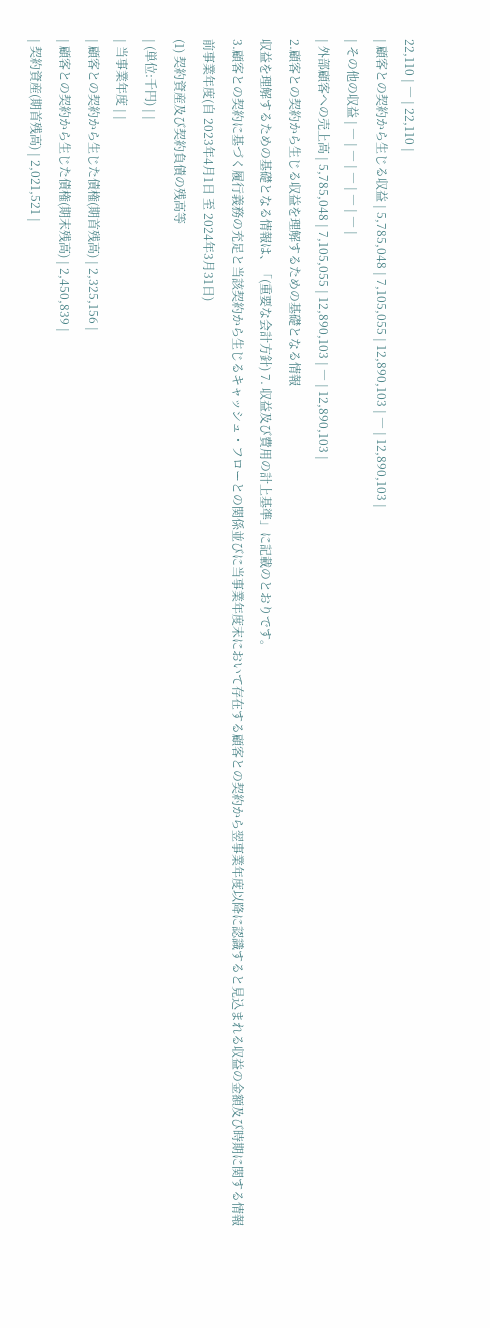22,110 | ― | 22,110 |
| 顧客との契約から生じる収益 | 5,785,048 | 7,105,055 | 12,890,103 | ― | 12,890,103 |
| その他の収益 | ― | ― | ― | ― | ― |
| 外部顧客への売上高 | 5,785,048 | 7,105,055 | 12,890,103 | ― | 12,890,103 |
2.顧客との契約から生じる収益を理解するための基礎となる情報
収益を理解するための基礎となる情報は、「(重要な会計方針) 7. 収益及び費用の計上基準」に記載のとおりです。
3.顧客との契約に基づく履行義務の充足と当該契約から生じるキャッシュ・フローとの関係並びに当事業年度末において存在する顧客との契約から翌事業年度以降に認識すると見込まれる収益の金額及び時期に関する情報
前事業年度(自 2023年4月1日 至 2024年3月31日)
(1) 契約資産及び契約負債の残高等
| (単位:千円) | |
| 当事業年度 | |
| 顧客との契約から生じた債権(期首残高) | 2,325,156 |
| 顧客との契約から生じた債権(期末残高) | 2,450,839 |
| 契約資産(期首残高) | 2,021,521 |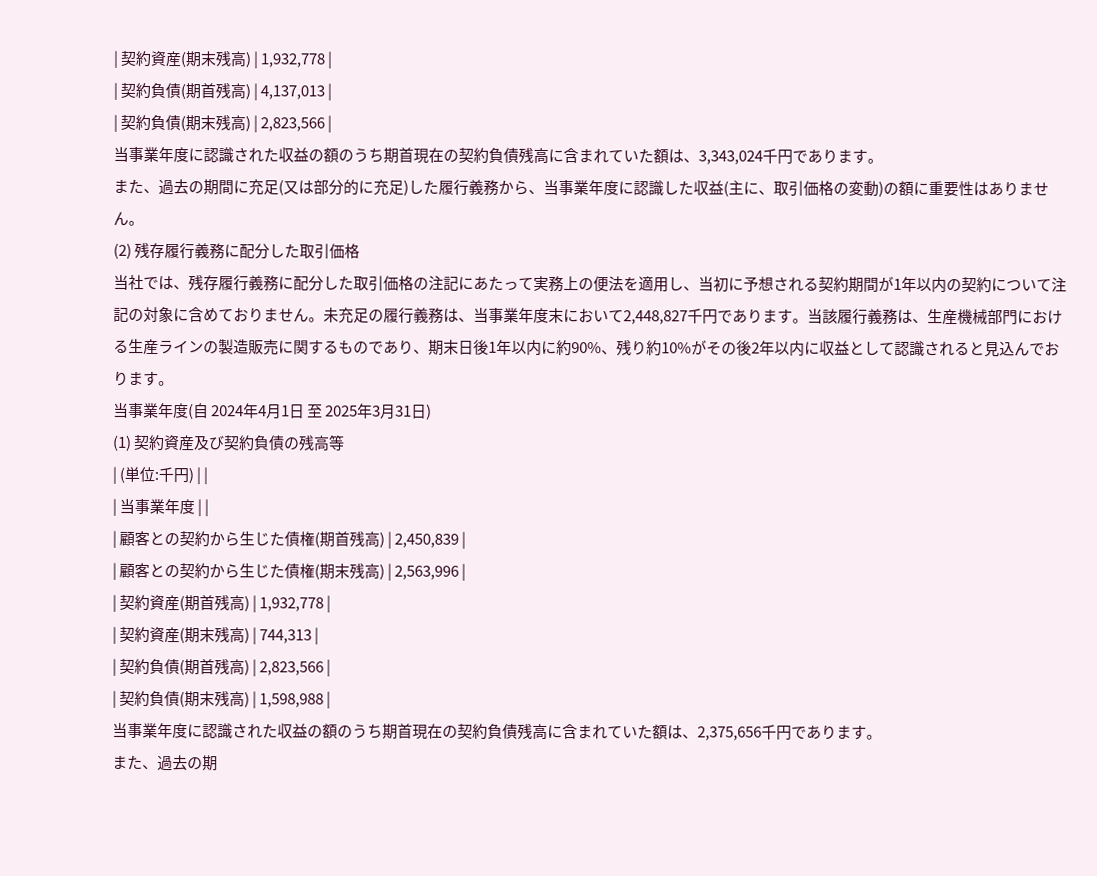| 契約資産(期末残高) | 1,932,778 |
| 契約負債(期首残高) | 4,137,013 |
| 契約負債(期末残高) | 2,823,566 |
当事業年度に認識された収益の額のうち期首現在の契約負債残高に含まれていた額は、3,343,024千円であります。
また、過去の期間に充足(又は部分的に充足)した履行義務から、当事業年度に認識した収益(主に、取引価格の変動)の額に重要性はありません。
(2) 残存履行義務に配分した取引価格
当社では、残存履行義務に配分した取引価格の注記にあたって実務上の便法を適用し、当初に予想される契約期間が1年以内の契約について注記の対象に含めておりません。未充足の履行義務は、当事業年度末において2,448,827千円であります。当該履行義務は、生産機械部門における生産ラインの製造販売に関するものであり、期末日後1年以内に約90%、残り約10%がその後2年以内に収益として認識されると見込んでおります。
当事業年度(自 2024年4月1日 至 2025年3月31日)
(1) 契約資産及び契約負債の残高等
| (単位:千円) | |
| 当事業年度 | |
| 顧客との契約から生じた債権(期首残高) | 2,450,839 |
| 顧客との契約から生じた債権(期末残高) | 2,563,996 |
| 契約資産(期首残高) | 1,932,778 |
| 契約資産(期末残高) | 744,313 |
| 契約負債(期首残高) | 2,823,566 |
| 契約負債(期末残高) | 1,598,988 |
当事業年度に認識された収益の額のうち期首現在の契約負債残高に含まれていた額は、2,375,656千円であります。
また、過去の期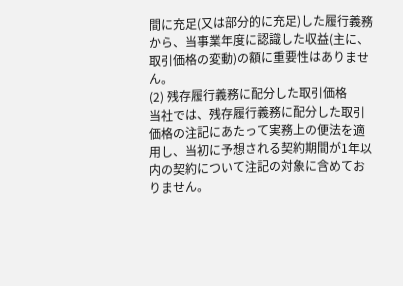間に充足(又は部分的に充足)した履行義務から、当事業年度に認識した収益(主に、取引価格の変動)の額に重要性はありません。
(2) 残存履行義務に配分した取引価格
当社では、残存履行義務に配分した取引価格の注記にあたって実務上の便法を適用し、当初に予想される契約期間が1年以内の契約について注記の対象に含めておりません。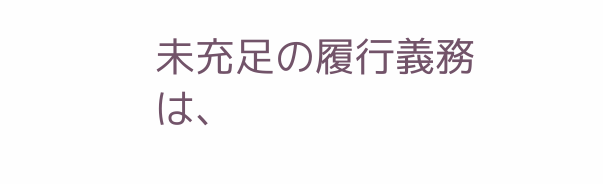未充足の履行義務は、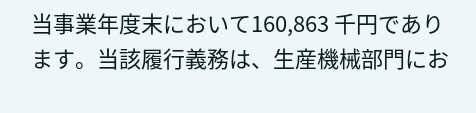当事業年度末において160,863 千円であります。当該履行義務は、生産機械部門にお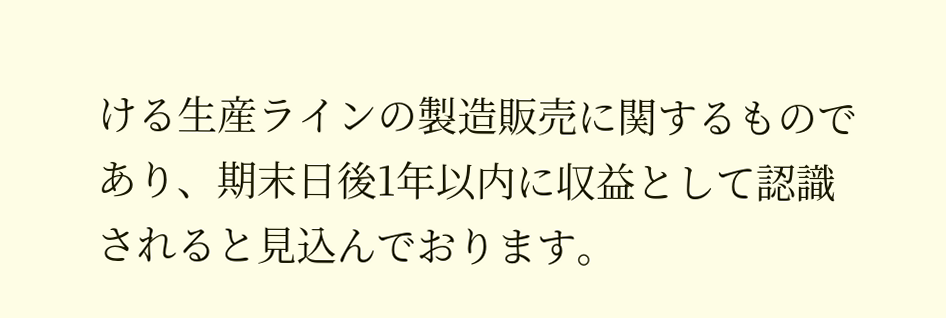ける生産ラインの製造販売に関するものであり、期末日後1年以内に収益として認識されると見込んでおります。